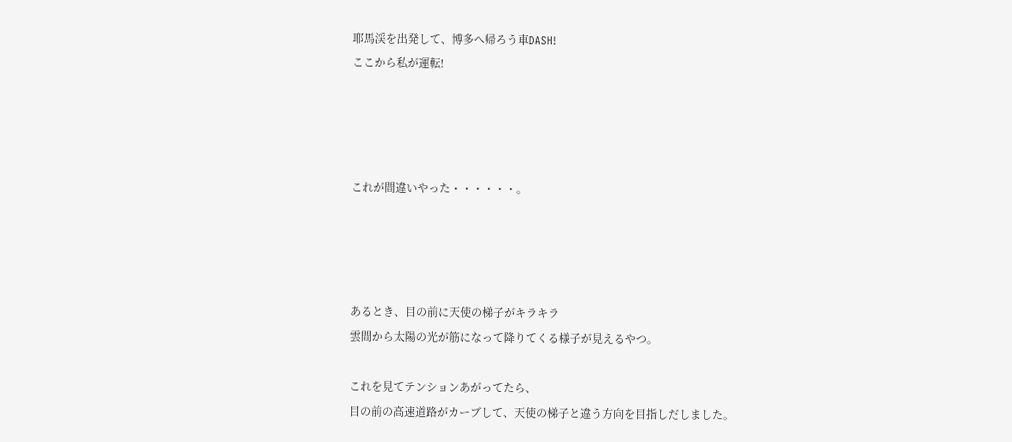耶馬渓を出発して、博多へ帰ろう車DASH!
ここから私が運転!




これが間違いやった・・・・・・。




あるとき、目の前に天使の梯子がキラキラ
雲間から太陽の光が筋になって降りてくる様子が見えるやつ。

これを見てテンションあがってたら、
目の前の高速道路がカーブして、天使の梯子と違う方向を目指しだしました。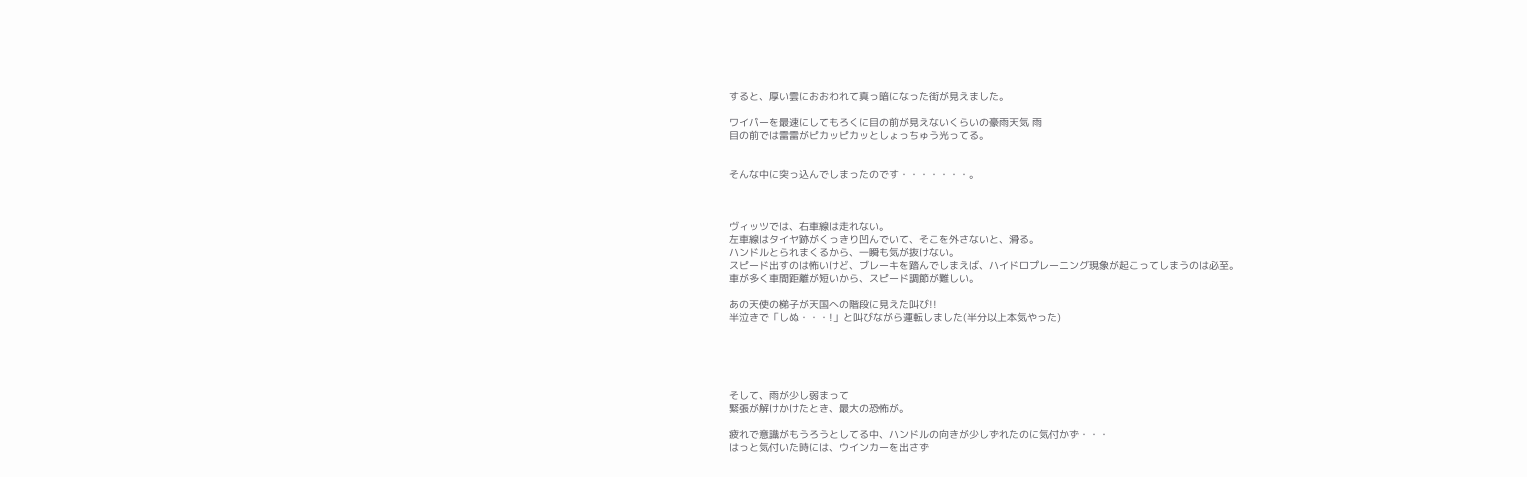すると、厚い雲におおわれて真っ暗になった街が見えました。

ワイパーを最速にしてもろくに目の前が見えないくらいの豪雨天気 雨
目の前では雷雷がピカッピカッとしょっちゅう光ってる。


そんな中に突っ込んでしまったのです・・・・・・・。



ヴィッツでは、右車線は走れない。
左車線はタイヤ跡がくっきり凹んでいて、そこを外さないと、滑る。
ハンドルとられまくるから、一瞬も気が抜けない。
スピード出すのは怖いけど、ブレーキを踏んでしまえば、ハイドロプレーニング現象が起こってしまうのは必至。
車が多く車間距離が短いから、スピード調節が難しい。

あの天使の梯子が天国への階段に見えた叫び!!
半泣きで「しぬ・・・!」と叫びながら運転しました(半分以上本気やった)





そして、雨が少し弱まって
緊張が解けかけたとき、最大の恐怖が。

疲れで意識がもうろうとしてる中、ハンドルの向きが少しずれたのに気付かず・・・
はっと気付いた時には、ウインカーを出さず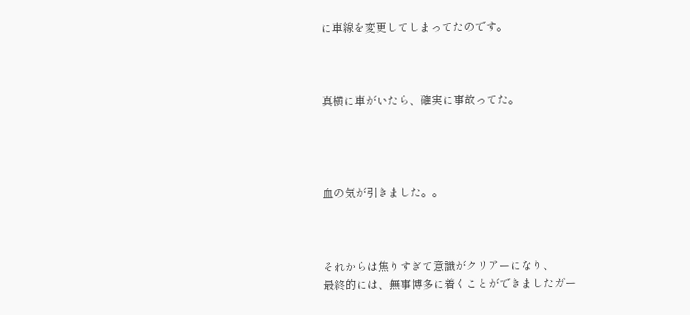に車線を変更してしまってたのです。



真横に車がいたら、確実に事故ってた。




血の気が引きました。。



それからは焦りすぎて意識がクリアーになり、
最終的には、無事博多に着くことができましたガー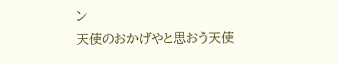ン
天使のおかげやと思おう天使